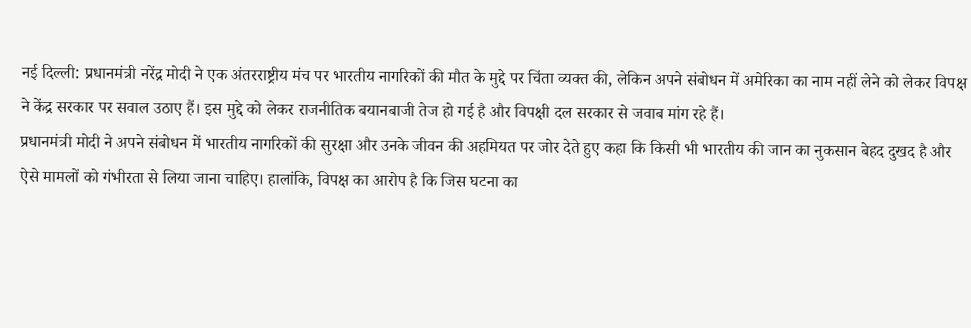नई दिल्ली: प्रधानमंत्री नरेंद्र मोदी ने एक अंतरराष्ट्रीय मंच पर भारतीय नागरिकों की मौत के मुद्दे पर चिंता व्यक्त की, लेकिन अपने संबोधन में अमेरिका का नाम नहीं लेने को लेकर विपक्ष ने केंद्र सरकार पर सवाल उठाए हैं। इस मुद्दे को लेकर राजनीतिक बयानबाजी तेज हो गई है और विपक्षी दल सरकार से जवाब मांग रहे हैं।
प्रधानमंत्री मोदी ने अपने संबोधन में भारतीय नागरिकों की सुरक्षा और उनके जीवन की अहमियत पर जोर देते हुए कहा कि किसी भी भारतीय की जान का नुकसान बेहद दुखद है और ऐसे मामलों को गंभीरता से लिया जाना चाहिए। हालांकि, विपक्ष का आरोप है कि जिस घटना का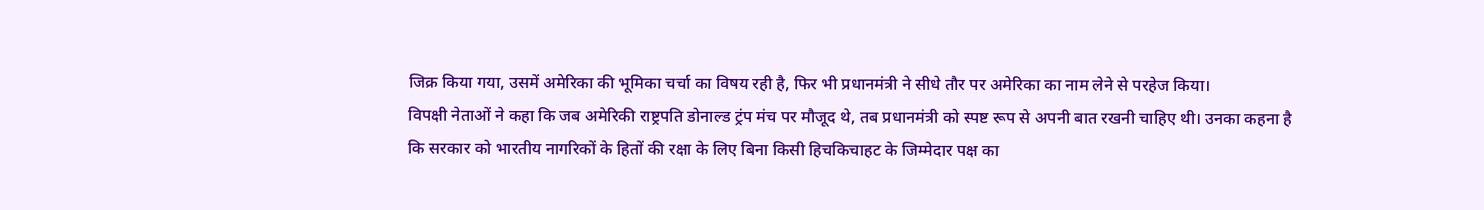जिक्र किया गया, उसमें अमेरिका की भूमिका चर्चा का विषय रही है, फिर भी प्रधानमंत्री ने सीधे तौर पर अमेरिका का नाम लेने से परहेज किया।
विपक्षी नेताओं ने कहा कि जब अमेरिकी राष्ट्रपति डोनाल्ड ट्रंप मंच पर मौजूद थे, तब प्रधानमंत्री को स्पष्ट रूप से अपनी बात रखनी चाहिए थी। उनका कहना है कि सरकार को भारतीय नागरिकों के हितों की रक्षा के लिए बिना किसी हिचकिचाहट के जिम्मेदार पक्ष का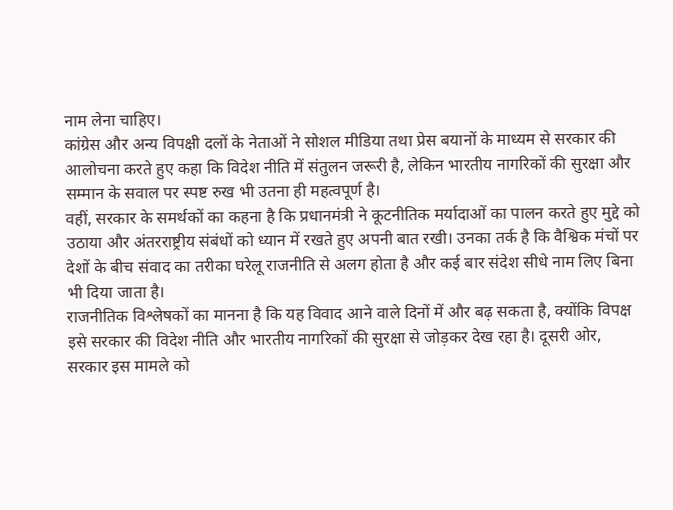नाम लेना चाहिए।
कांग्रेस और अन्य विपक्षी दलों के नेताओं ने सोशल मीडिया तथा प्रेस बयानों के माध्यम से सरकार की आलोचना करते हुए कहा कि विदेश नीति में संतुलन जरूरी है, लेकिन भारतीय नागरिकों की सुरक्षा और सम्मान के सवाल पर स्पष्ट रुख भी उतना ही महत्वपूर्ण है।
वहीं, सरकार के समर्थकों का कहना है कि प्रधानमंत्री ने कूटनीतिक मर्यादाओं का पालन करते हुए मुद्दे को उठाया और अंतरराष्ट्रीय संबंधों को ध्यान में रखते हुए अपनी बात रखी। उनका तर्क है कि वैश्विक मंचों पर देशों के बीच संवाद का तरीका घरेलू राजनीति से अलग होता है और कई बार संदेश सीधे नाम लिए बिना भी दिया जाता है।
राजनीतिक विश्लेषकों का मानना है कि यह विवाद आने वाले दिनों में और बढ़ सकता है, क्योंकि विपक्ष इसे सरकार की विदेश नीति और भारतीय नागरिकों की सुरक्षा से जोड़कर देख रहा है। दूसरी ओर, सरकार इस मामले को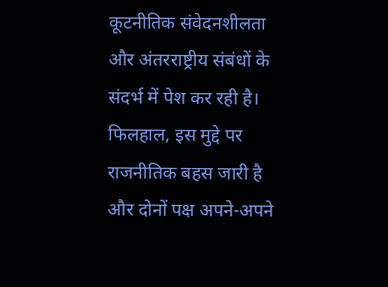कूटनीतिक संवेदनशीलता और अंतरराष्ट्रीय संबंधों के संदर्भ में पेश कर रही है।
फिलहाल, इस मुद्दे पर राजनीतिक बहस जारी है और दोनों पक्ष अपने-अपने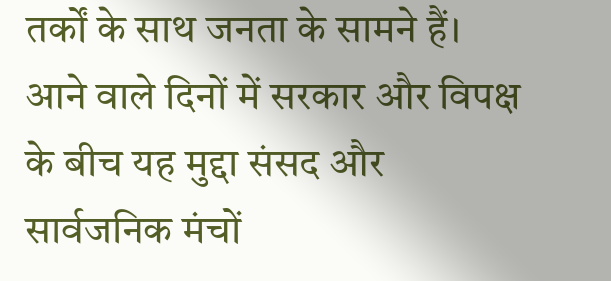तर्कों के साथ जनता के सामने हैं। आने वाले दिनों में सरकार और विपक्ष के बीच यह मुद्दा संसद और सार्वजनिक मंचों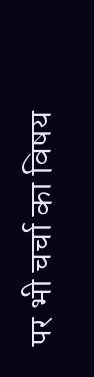पर भी चर्चा का विषय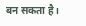बन सकता है।